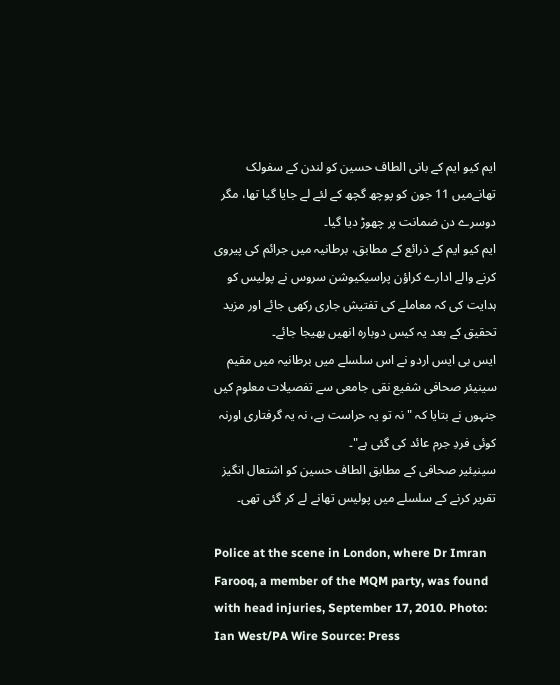ایم کیو ایم کے بانی الطاف حسین کو لندن کے سفولک تھانےمیں 11 جون کو پوچھ گچھ کے لئے لے جایا گیا تھا، مگر دوسرے دن ضمانت پر چھوڑ دیا گیا۔
ایم کیو ایم کے ذرائع کے مطابق، برطانیہ میں جرائم کی پیروی کرنے والے ادارے کراؤن پراسیکیوشن سروس نے پولیس کو ہدایت کی کہ معاملے کی تفتیش جاری رکھی جائے اور مزید تحقیق کے بعد یہ کیس دوبارہ انھیں بھیجا جائے۔
ایس بی ایس اردو نے اس سلسلے میں برطانیہ میں مقیم سینیئر صحافی شفیع نقی جامعی سے تفصیلات معلوم کیں جنہوں نے بتایا کہ " نہ تو یہ حراست ہے، نہ یہ گرفتاری اورنہ کوئی فردِ جرم عائد کی گئی ہے"۔
سینیئیر صحافی کے مطابق الطاف حسین کو اشتعال انگیز تقریر کرنے کے سلسلے میں پولیس تھانے لے کر گئی تھی۔

Police at the scene in London, where Dr Imran Farooq, a member of the MQM party, was found with head injuries, September 17, 2010. Photo: Ian West/PA Wire Source: Press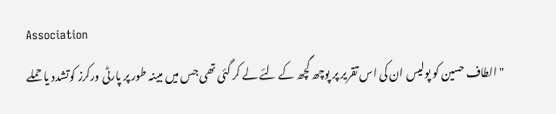Association
"الطاف حسین کو پولیس ان کی اس تقریر پر پوچھ گچھ کے لئے لے کر گئی تھی جس میں مبینہ طور پر پارٹی ورکرز کوتشدد یا حملے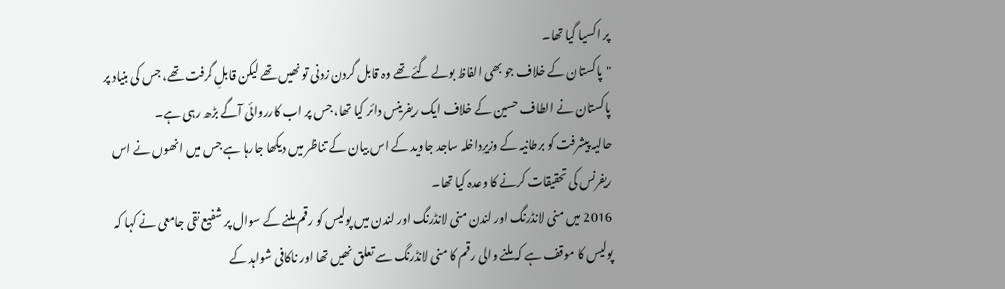پر اکسیا گیا تھا۔
"پاکستان کے خلاف جو بھی الفاظ بولے گئے تھے وہ قابل گردن زدنی تو نھیں تھے لیکن قابلِ گرفت تھے، جس کی بنیاد پر پاکستان نے الطاف حسین کے خلاف ایک ریفرینس دائر کیا تھا، جس پر اب کارروائی آگے بڑھ رہی ہے۔
حالیہ پیشرفت کو برطانیہ کے وزیرِداخلہ ساجد جاوید کے اس بیان کے تناظر میں دیکھا جارہا ہے جس میں انھوں نے اس ریفرنس کی تحقیقات کرنے کا وعدہ کیا تھا۔
2016 میں منی لانڈرنگ اور لندن منی لانڈرنگ اور لندن میں پولیس کو رقم ملنے کے سوال پر شفیع نقی جامعی نے کہا کہ پولیس کا موقف ہے کہ ملنے والی رقم کا منی لانڈرنگ سے تعلق نھیں تھا اور ناکافی شواہد کے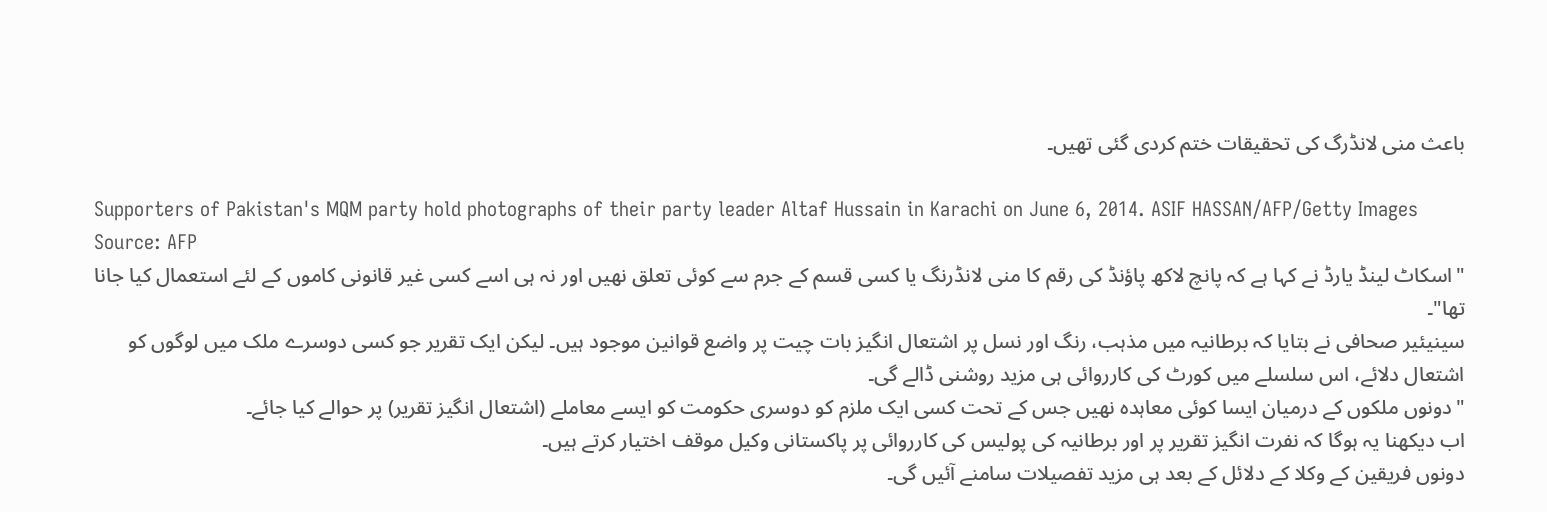باعث منی لانڈرگ کی تحقیقات ختم کردی گئی تھیں۔

Supporters of Pakistan's MQM party hold photographs of their party leader Altaf Hussain in Karachi on June 6, 2014. ASIF HASSAN/AFP/Getty Images Source: AFP
"اسکاٹ لینڈ یارڈ نے کہا ہے کہ پانچ لاکھ پاؤنڈ کی رقم کا منی لانڈرنگ یا کسی قسم کے جرم سے کوئی تعلق نھیں اور نہ ہی اسے کسی غیر قانونی کاموں کے لئے استعمال کیا جانا تھا"۔
سینیئیر صحافی نے بتایا کہ برطانیہ میں مذہب، رنگ اور نسل پر اشتعال انگیز بات چیت پر واضع قوانین موجود ہیں۔ لیکن ایک تقریر جو کسی دوسرے ملک میں لوگوں کو اشتعال دلائے، اس سلسلے میں کورٹ کی کارروائی ہی مزید روشنی ڈالے گی۔
"دونوں ملکوں کے درمیان ایسا کوئی معاہدہ نھیں جس کے تحت کسی ایک ملزم کو دوسری حکومت کو ایسے معاملے (اشتعال انگیز تقریر) پر حوالے کیا جائے۔
اب دیکھنا یہ ہوگا کہ نفرت انگیز تقریر پر اور برطانیہ کی پولیس کی کارروائی پر پاکستانی وکیل موقف اختیار کرتے ہیں۔
دونوں فریقین کے وکلا کے دلائل کے بعد ہی مزید تفصیلات سامنے آئیں گی۔